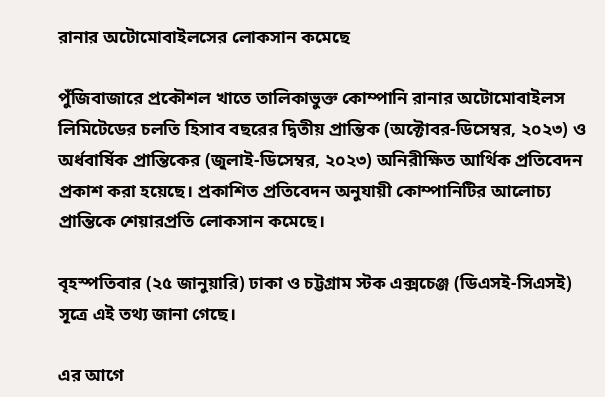রানার অটোমোবাইলসের লোকসান কমেছে

পুঁজিবাজারে প্রকৌশল খাতে তালিকাভুক্ত কোম্পানি রানার অটোমোবাইলস লিমিটেডের চল‌তি হিসাব বছ‌রের দ্বিতীয় প্রান্তিক (অক্টোবর-ডিসেম্বর, ২০২৩) ও অর্ধবা‌র্ষিক প্রান্তিকের (জুলাই-ডিসেম্বর, ২০২৩) অনিরীক্ষিত আর্থিক প্র‌তি‌বেদন প্রকাশ ক‌রা হয়েছে। প্রকাশিত প্রতিবেদন অনুযায়ী কোম্পানিটির আলোচ্য প্রান্তিকে শেয়ারপ্রতি লোকসান কমেছে।

বৃহস্পতিবার (২৫ জানুয়ারি) ঢাকা ও চট্টগ্রাম স্টক এক্সচেঞ্জ (ডিএসই-সিএসই) সূত্রে এই তথ্য জানা গেছে।

এর আগে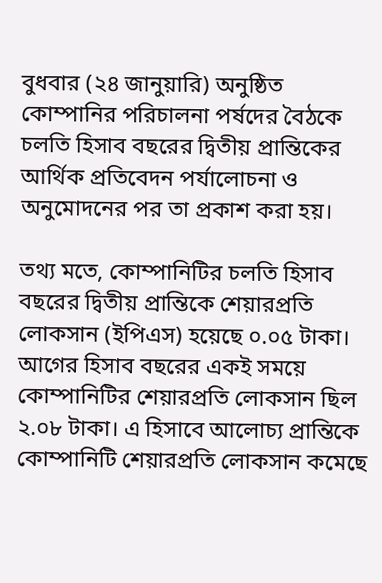বুধবার (২৪ জানুয়ারি) অনুষ্ঠিত কোম্পানির পরিচালনা পর্ষদের বৈঠকে চলতি হিসাব বছরের দ্বিতীয় প্রান্তিকের আর্থিক প্রতিবেদন পর্যালোচনা ও অনুমোদনের পর তা প্রকাশ করা হয়।

তথ্য মতে, কোম্পানিটির চলতি হিসাব বছরের দ্বিতীয় প্রান্তিকে শেয়ারপ্রতি লোকসান (ইপিএস) হয়েছে ০.০৫ টাকা। আগের হিসাব বছরের একই সময়ে কোম্পানিটির শেয়ারপ্রতি লোকসান ছিল ২.০৮ টাকা। এ হিসাবে আলোচ্য প্রান্তিকে কোম্পানিটি শেয়ারপ্রতি লোকসান কমেছে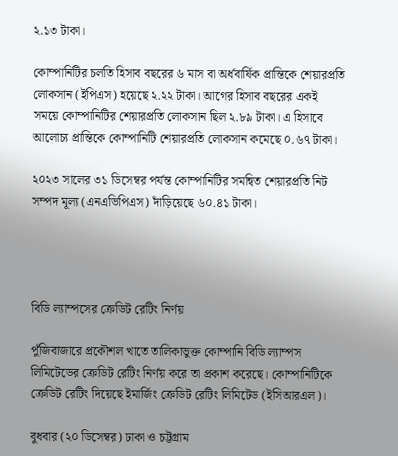২.১৩ টাকা।

কোম্পানিটির চলতি হিসাব বছরের ৬ মাস বা অর্ধবার্ষিক প্রান্তিকে শেয়ারপ্রতি লোকসান (ইপিএস) হয়েছে ২.২২ টাকা। আগের হিসাব বছরের একই সময়ে কোম্পানিটির শেয়ারপ্রতি লোকসান ছিল ২.৮৯ টাকা। এ হিসাবে আলোচ্য প্রান্তিকে কোম্পানিটি শেয়ারপ্রতি লোকসান কমেছে ০.৬৭ টাকা।

২০২৩ সালের ৩১ ডিসেম্বর পর্যন্ত কোম্পানিটির সমন্বিত শেয়ারপ্রতি নিট সম্পদ মূল্য (এনএভিপিএস) দাঁড়িয়েছে ৬০.৪১ টাকা।




বিডি ল্যাম্পসের ক্রেডিট রেটিং নির্ণয়

পুঁজিবাজারে প্রকৌশল খাতে তালিকাভুক্ত কোম্পানি বিডি ল্যাম্পস লিমিটেডের ক্রেডিট রেটিং নির্ণয় করে তা প্রকাশ করেছে। কোম্পানিটিকে ক্রেডিট রেটিং দিয়েছে ইমার্জিং ক্রেডিট রেটিং লিমিটেড (ইসিআরএল)।

বুধবার (২০ ডিসেম্বর) ঢাকা ও চট্টগ্রাম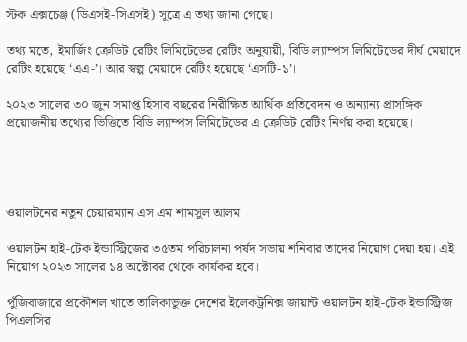স্টক এক্সচেঞ্জ (ডিএসই-সিএসই) সূত্রে এ তথ্য জানা গেছে।

তথ্য মতে, ইমার্জিং ক্রেডিট রেটিং লিমিটেডের রেটিং অনুযায়ী, বিডি ল্যাম্পস লিমিটেডের দীর্ঘ মেয়াদে রেটিং হয়েছে ‘এএ-’। আর স্বল্প মেয়াদে রেটিং হয়েছে ‘এসটি-১’।

২০২৩ সালের ৩০ জুন সমাপ্ত হিসাব বছরের নিরীক্ষিত আর্থিক প্রতিবেদন ও অন্যান্য প্রাসঙ্গিক প্রয়োজনীয় তথ্যের ভিত্তিতে বিডি ল্যাম্পস লিমিটেডের এ ক্রেডিট রেটিং নির্ণয় করা হয়েছে।




ওয়ালটনের নতুন চেয়ারম্যান এস এম শামসুল আলম

ওয়ালটন হাই-টেক ইন্ডাস্ট্রিজের ৩৫তম পরিচালনা পর্ষদ সভায় শনিবার তাদের নিয়োগ দেয়া হয়। এই নিয়োগ ২০২৩ সালের ১৪ অক্টোবর থেকে কার্যকর হবে।

পুঁজিবাজারে প্রকৌশল খাতে তালিকাভুক্ত দেশের ইলেকট্রনিক্স জায়ান্ট ওয়ালটন হাই-টেক ইন্ডাস্ট্রিজ পিএলসির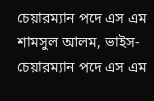চেয়ারম্যান পদে এস এম শামসুল আলম, ভাইস-চেয়ারম্যান পদে এস এম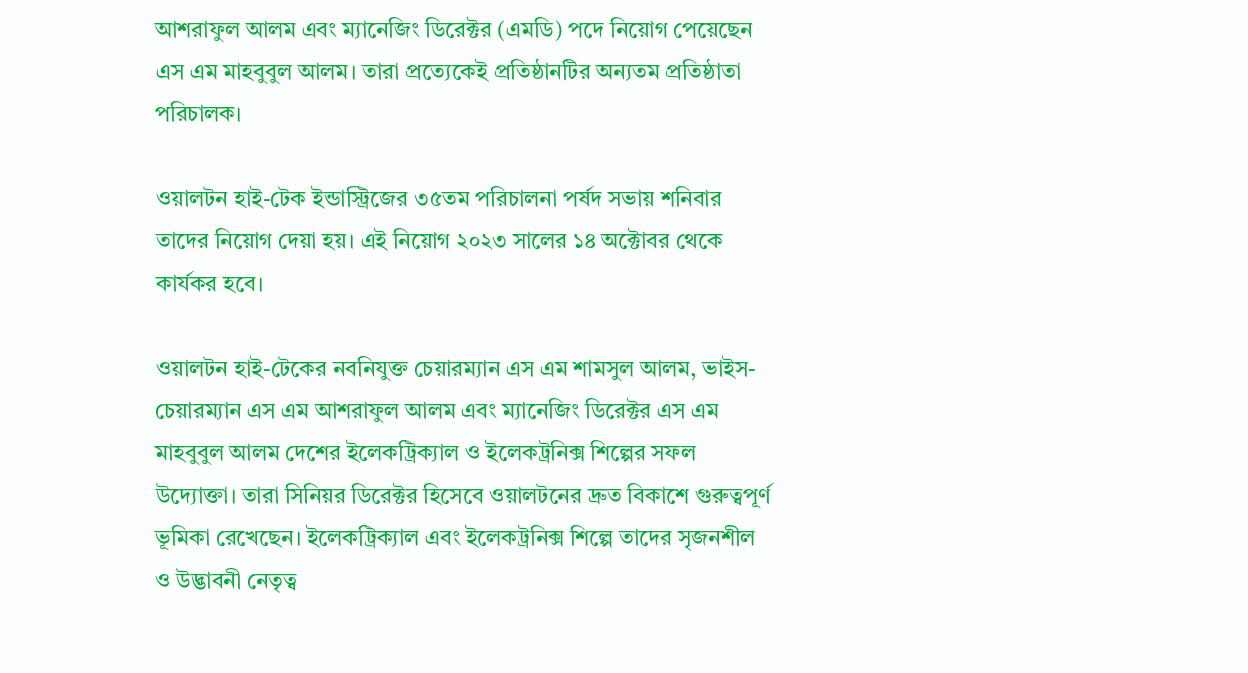আশরাফুল আলম এবং ম্যানেজিং ডিরেক্টর (এমডি) পদে নিয়োগ পেয়েছেন এস এম মাহবুবুল আলম। তারা প্রত্যেকেই প্রতিষ্ঠানটির অন্যতম প্রতিষ্ঠাতা পরিচালক।

ওয়ালটন হাই-টেক ইন্ডাস্ট্রিজের ৩৫তম পরিচালনা পর্ষদ সভায় শনিবার তাদের নিয়োগ দেয়া হয়। এই নিয়োগ ২০২৩ সালের ১৪ অক্টোবর থেকে কার্যকর হবে।

ওয়ালটন হাই-টেকের নবনিযুক্ত চেয়ারম্যান এস এম শামসুল আলম, ভাইস-চেয়ারম্যান এস এম আশরাফুল আলম এবং ম্যানেজিং ডিরেক্টর এস এম মাহবুবুল আলম দেশের ইলেকট্রিক্যাল ও ইলেকট্রনিক্স শিল্পের সফল উদ্যোক্তা। তারা সিনিয়র ডিরেক্টর হিসেবে ওয়ালটনের দ্রুত বিকাশে গুরুত্বপূর্ণ ভূমিকা রেখেছেন। ইলেকট্রিক্যাল এবং ইলেকট্রনিক্স শিল্পে তাদের সৃজনশীল ও উদ্ভাবনী নেতৃত্ব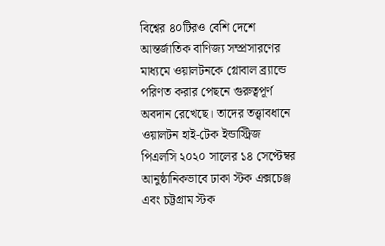বিশ্বের ৪০টিরও বেশি দেশে আন্তর্জাতিক বাণিজ্য সম্প্রসারণের মাধ্যমে ওয়ালটনকে গ্লোবাল ব্র্যান্ডে পরিণত করার পেছনে গুরুত্বপূর্ণ অবদান রেখেছে। তাদের তত্ত্বাবধানে ওয়ালটন হাই-টেক ইন্ডাস্ট্রিজ পিএলসি ২০২০ সালের ১৪ সেপ্টেম্বর আনুষ্ঠানিকভাবে ঢাকা স্টক এক্সচেঞ্জ এবং চট্টগ্রাম স্টক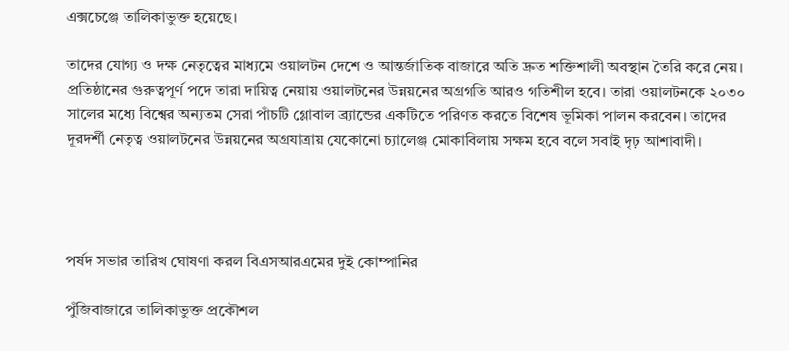এক্সচেঞ্জে তালিকাভুক্ত হয়েছে।

তাদের যোগ্য ও দক্ষ নেতৃত্বের মাধ্যমে ওয়ালটন দেশে ও আন্তর্জাতিক বাজারে অতি দ্রুত শক্তিশালী অবস্থান তৈরি করে নেয়। প্রতিষ্ঠানের গুরুত্বপূর্ণ পদে তারা দায়িত্ব নেয়ায় ওয়ালটনের উন্নয়নের অগ্রগতি আরও গতিশীল হবে। তারা ওয়ালটনকে ২০৩০ সালের মধ্যে বিশ্বের অন্যতম সেরা পাঁচটি গ্লোবাল ব্র্যান্ডের একটিতে পরিণত করতে বিশেষ ভূমিকা পালন করবেন। তাদের দূরদর্শী নেতৃত্ব ওয়ালটনের উন্নয়নের অগ্রযাত্রায় যেকোনো চ্যালেঞ্জ মোকাবিলায় সক্ষম হবে বলে সবাই দৃঢ় আশাবাদী।




পর্ষদ সভার তারিখ ঘোষণা করল বিএসআরএমের দুই কোম্পানির

পুঁজিবাজারে তালিকাভুক্ত প্রকৌশল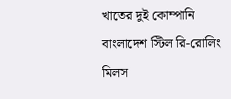খাতের দুই কোম্পানি বাংলাদেশ স্টিল রি-রোলিং মিলস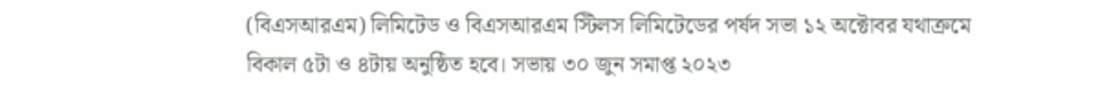(বিএসআরএম) লিমিটেড ও বিএসআরএম স্টিলস লিমিটেডের পর্ষদ সভা ১২ অক্টোবর যথাক্রমে বিকাল ৫টা ও ৪টায় অনুষ্ঠিত হবে। সভায় ৩০ জুন সমাপ্ত ২০২৩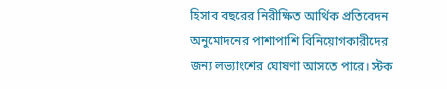হিসাব বছরের নিরীক্ষিত আর্থিক প্রতিবেদন অনুমোদনের পাশাপাশি বিনিয়োগকারীদের জন্য লভ্যাংশের ঘোষণা আসতে পারে। স্টক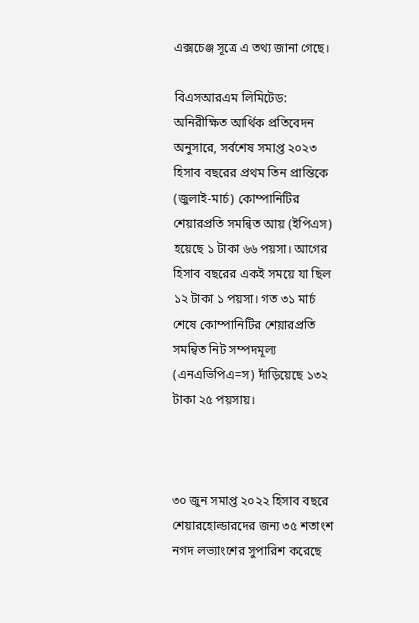এক্সচেঞ্জ সূত্রে এ তথ্য জানা গেছে।

বিএসআরএম লিমিটেড: অনিরীক্ষিত আর্থিক প্রতিবেদন অনুসারে, সর্বশেষ সমাপ্ত ২০২৩ হিসাব বছরের প্রথম তিন প্রান্তিকে (জুলাই-মার্চ) কোম্পানিটির শেয়ারপ্রতি সমন্বিত আয় (ইপিএস) হয়েছে ১ টাকা ৬৬ পয়সা। আগের হিসাব বছরের একই সময়ে যা ছিল ১২ টাকা ১ পয়সা। গত ৩১ মার্চ শেষে কোম্পানিটির শেয়ারপ্রতি সমন্বিত নিট সম্পদমূল্য (এনএভিপিএ=স) দাঁড়িয়েছে ১৩২ টাকা ২৫ পয়সায়।



৩০ জুন সমাপ্ত ২০২২ হিসাব বছরে শেয়ারহোল্ডারদের জন্য ৩৫ শতাংশ নগদ লভ্যাংশের সুপারিশ করেছে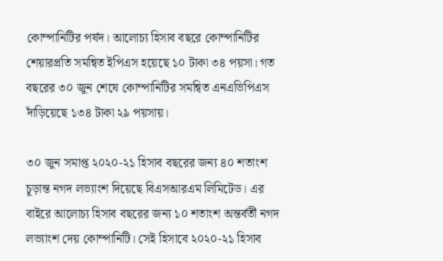কোম্পানিটির পর্ষদ। আলোচ্য হিসাব বছরে কোম্পানিটির শেয়ারপ্রতি সমন্বিত ইপিএস হয়েছে ১০ টাকা ৩৪ পয়সা। গত বছরের ৩০ জুন শেষে কোম্পানিটির সমন্বিত এনএভিপিএস দাঁড়িয়েছে ১৩৪ টাকা ২৯ পয়সায়।

৩০ জুন সমাপ্ত ২০২০-২১ হিসাব বছরের জন্য ৪০ শতাংশ চূড়ান্ত নগদ লভ্যাংশ দিয়েছে বিএসআরএম লিমিটেড। এর বাইরে আলোচ্য হিসাব বছরের জন্য ১০ শতাংশ অন্তর্বর্তী নগদ লভ্যাংশ দেয় কোম্পানিটি। সেই হিসাবে ২০২০-২১ হিসাব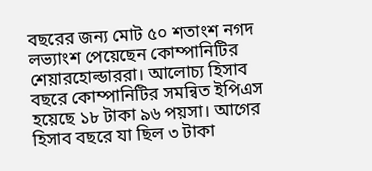বছরের জন্য মোট ৫০ শতাংশ নগদ লভ্যাংশ পেয়েছেন কোম্পানিটির শেয়ারহোল্ডাররা। আলোচ্য হিসাব বছরে কোম্পানিটির সমন্বিত ইপিএস হয়েছে ১৮ টাকা ৯৬ পয়সা। আগের হিসাব বছরে যা ছিল ৩ টাকা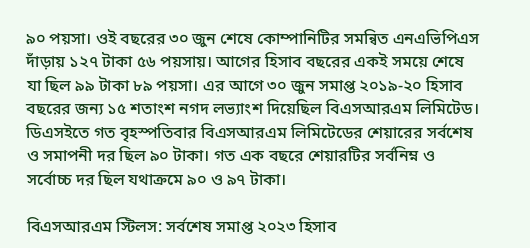৯০ পয়সা। ওই বছরের ৩০ জুন শেষে কোম্পানিটির সমন্বিত এনএভিপিএস দাঁড়ায় ১২৭ টাকা ৫৬ পয়সায়। আগের হিসাব বছরের একই সময়ে শেষে যা ছিল ৯৯ টাকা ৮৯ পয়সা। এর আগে ৩০ জুন সমাপ্ত ২০১৯-২০ হিসাব বছরের জন্য ১৫ শতাংশ নগদ লভ্যাংশ দিয়েছিল বিএসআরএম লিমিটেড। ডিএসইতে গত বৃহস্পতিবার বিএসআরএম লিমিটেডের শেয়ারের সর্বশেষ ও সমাপনী দর ছিল ৯০ টাকা। গত এক বছরে শেয়ারটির সর্বনিম্ন ও সর্বোচ্চ দর ছিল যথাক্রমে ৯০ ও ৯৭ টাকা।

বিএসআরএম স্টিলস: সর্বশেষ সমাপ্ত ২০২৩ হিসাব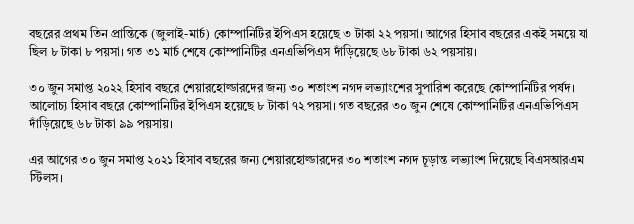বছরের প্রথম তিন প্রান্তিকে (জুলাই-মার্চ) কোম্পানিটির ইপিএস হয়েছে ৩ টাকা ২২ পয়সা। আগের হিসাব বছরের একই সময়ে যা ছিল ৮ টাকা ৮ পয়সা। গত ৩১ মার্চ শেষে কোম্পানিটির এনএভিপিএস দাঁড়িয়েছে ৬৮ টাকা ৬২ পয়সায়।

৩০ জুন সমাপ্ত ২০২২ হিসাব বছরে শেয়ারহোল্ডারদের জন্য ৩০ শতাংশ নগদ লভ্যাংশের সুপারিশ করেছে কোম্পানিটির পর্ষদ। আলোচ্য হিসাব বছরে কোম্পানিটির ইপিএস হয়েছে ৮ টাকা ৭২ পয়সা। গত বছরের ৩০ জুন শেষে কোম্পানিটির এনএভিপিএস দাঁড়িয়েছে ৬৮ টাকা ৯৯ পয়সায়।

এর আগের ৩০ জুন সমাপ্ত ২০২১ হিসাব বছরের জন্য শেয়ারহোল্ডারদের ৩০ শতাংশ নগদ চূড়ান্ত লভ্যাংশ দিয়েছে বিএসআরএম স্টিলস।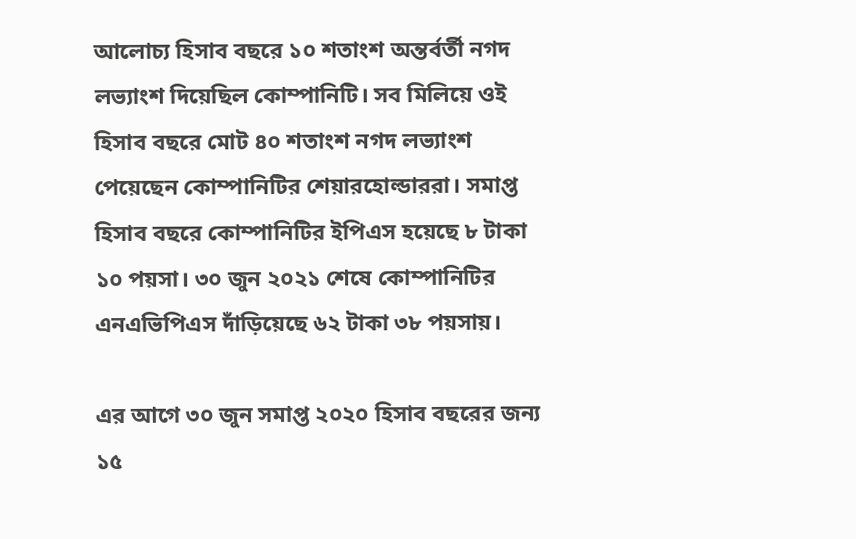আলোচ্য হিসাব বছরে ১০ শতাংশ অন্তর্বর্তী নগদ লভ্যাংশ দিয়েছিল কোম্পানিটি। সব মিলিয়ে ওই হিসাব বছরে মোট ৪০ শতাংশ নগদ লভ্যাংশ পেয়েছেন কোম্পানিটির শেয়ারহোল্ডাররা। সমাপ্ত হিসাব বছরে কোম্পানিটির ইপিএস হয়েছে ৮ টাকা ১০ পয়সা। ৩০ জুন ২০২১ শেষে কোম্পানিটির এনএভিপিএস দাঁড়িয়েছে ৬২ টাকা ৩৮ পয়সায়।

এর আগে ৩০ জুন সমাপ্ত ২০২০ হিসাব বছরের জন্য ১৫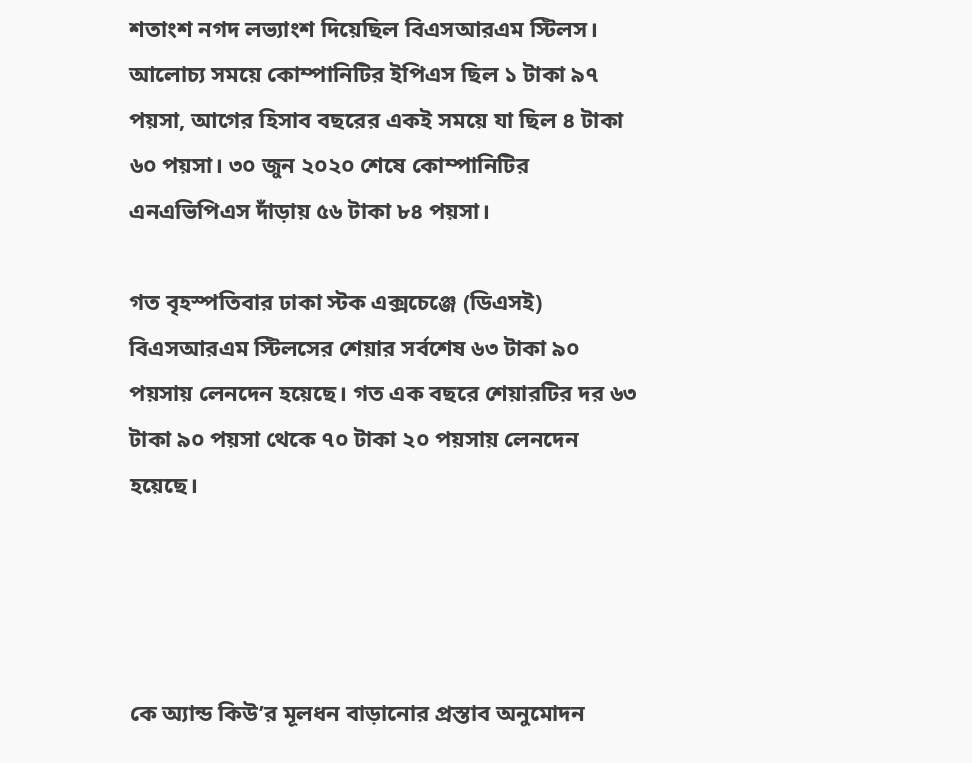শতাংশ নগদ লভ্যাংশ দিয়েছিল বিএসআরএম স্টিলস। আলোচ্য সময়ে কোম্পানিটির ইপিএস ছিল ১ টাকা ৯৭ পয়সা, আগের হিসাব বছরের একই সময়ে যা ছিল ৪ টাকা ৬০ পয়সা। ৩০ জুন ২০২০ শেষে কোম্পানিটির এনএভিপিএস দাঁড়ায় ৫৬ টাকা ৮৪ পয়সা।

গত বৃহস্পতিবার ঢাকা স্টক এক্সচেঞ্জে (ডিএসই) বিএসআরএম স্টিলসের শেয়ার সর্বশেষ ৬৩ টাকা ৯০ পয়সায় লেনদেন হয়েছে। গত এক বছরে শেয়ারটির দর ৬৩ টাকা ৯০ পয়সা থেকে ৭০ টাকা ২০ পয়সায় লেনদেন হয়েছে।




কে অ্যান্ড কিউ’র মূলধন বাড়ানোর প্রস্তাব অনুমোদন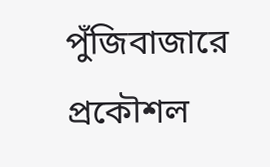পুঁজিবাজারে প্রকৌশল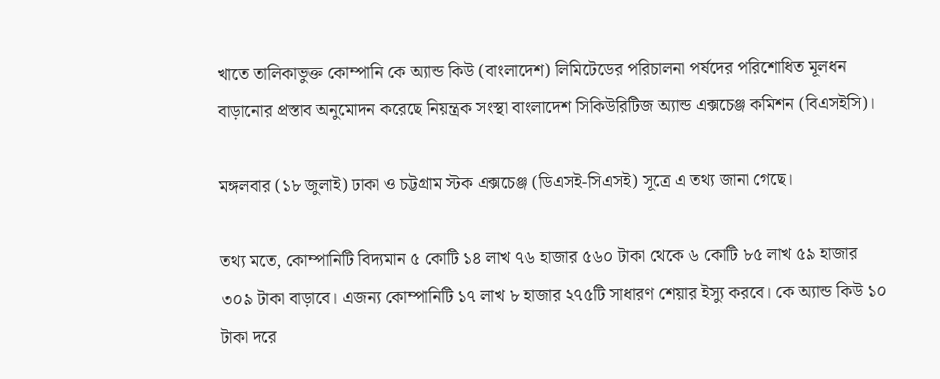খাতে তালিকাভুক্ত কোম্পানি কে অ্যান্ড কিউ (বাংলাদেশ) লিমিটেডের পরিচালনা পর্ষদের পরিশোধিত মূলধন বাড়ানোর প্রস্তাব অনুমোদন করেছে নিয়ন্ত্রক সংস্থা বাংলাদেশ সিকিউরিটিজ অ্যান্ড এক্সচেঞ্জ কমিশন (বিএসইসি)।

মঙ্গলবার (১৮ জুলাই) ঢাকা ও চট্টগ্রাম স্টক এক্সচেঞ্জ (ডিএসই-সিএসই) সূত্রে এ তথ্য জানা গেছে।

তথ্য মতে, কোম্পানিটি বিদ্যমান ৫ কোটি ১৪ লাখ ৭৬ হাজার ৫৬০ টাকা থেকে ৬ কোটি ৮৫ লাখ ৫৯ হাজার ৩০৯ টাকা বাড়াবে। এজন্য কোম্পানিটি ১৭ লাখ ৮ হাজার ২৭৫টি সাধারণ শেয়ার ইস্যু করবে। কে অ্যান্ড কিউ ১০ টাকা দরে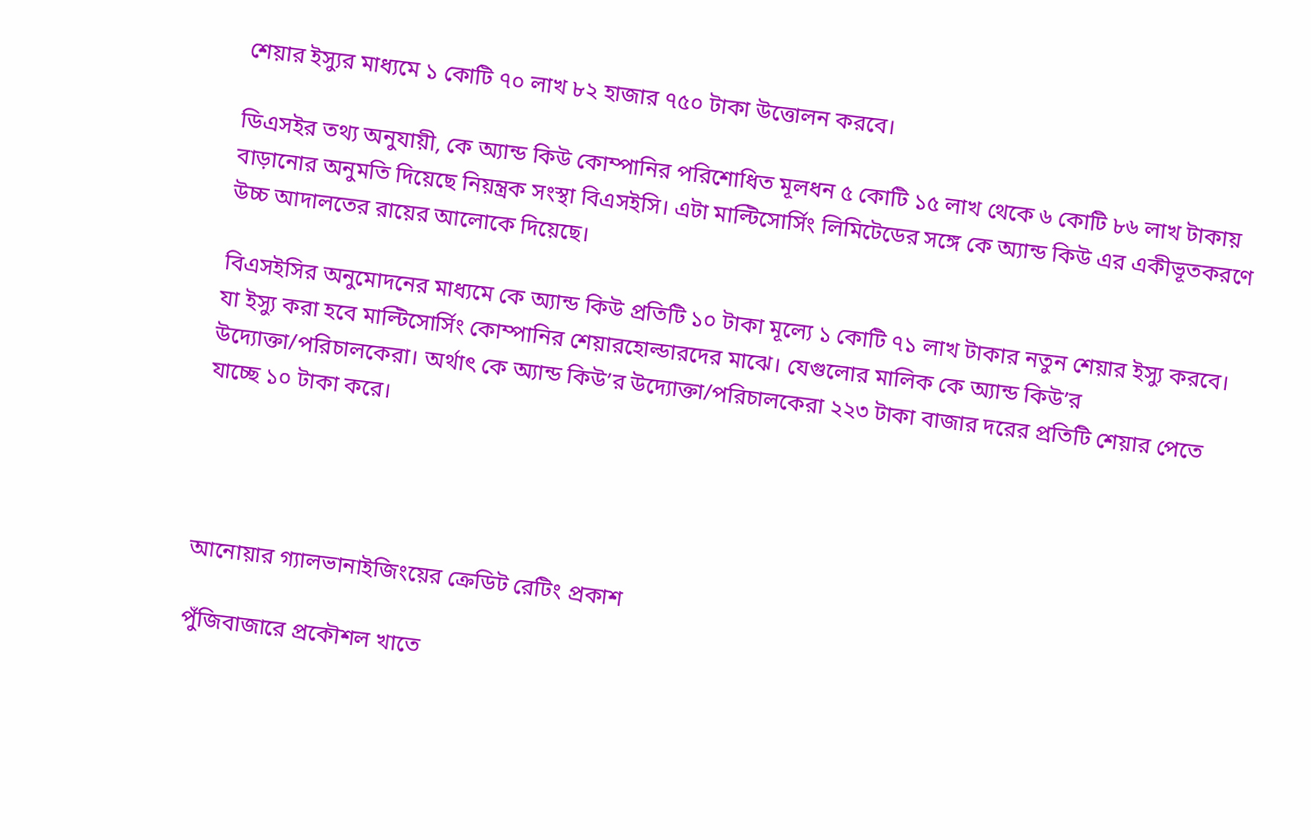শেয়ার ইস্যুর মাধ্যমে ১ কোটি ৭০ লাখ ৮২ হাজার ৭৫০ টাকা উত্তোলন করবে।

ডিএসইর তথ্য অনুযায়ী, কে অ্যান্ড কিউ কোম্পানির পরিশোধিত মূলধন ৫ কোটি ১৫ লাখ থেকে ৬ কোটি ৮৬ লাখ টাকায় বাড়ানোর অনুমতি দিয়েছে নিয়ন্ত্রক সংস্থা বিএসইসি। এটা মাল্টিসোর্সিং লিমিটেডের সঙ্গে কে অ্যান্ড কিউ এর একীভূতকরণে উচ্চ আদালতের রায়ের আলোকে দিয়েছে।

বিএসইসির অনুমোদনের মাধ্যমে কে অ্যান্ড কিউ প্রতিটি ১০ টাকা মূল্যে ১ কোটি ৭১ লাখ টাকার নতুন শেয়ার ইস্যু করবে। যা ইস্যু করা হবে মাল্টিসোর্সিং কোম্পানির শেয়ারহোল্ডারদের মাঝে। যেগুলোর মালিক কে অ্যান্ড কিউ’র উদ্যোক্তা/পরিচালকেরা। অর্থাৎ কে অ্যান্ড কিউ’র উদ্যোক্তা/পরিচালকেরা ২২৩ টাকা বাজার দরের প্রতিটি শেয়ার পেতে যাচ্ছে ১০ টাকা করে।




আনোয়ার গ্যালভানাইজিংয়ের ক্রেডিট রেটিং প্রকাশ

পুঁজিবাজারে প্রকৌশল খাতে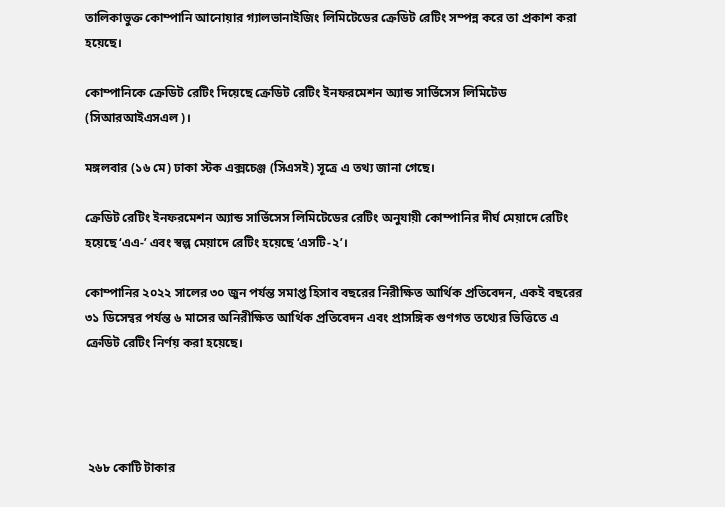তালিকাভুক্ত কোম্পানি আনোয়ার গ্যালভানাইজিং লিমিটেডের ক্রেডিট রেটিং সম্পন্ন করে তা প্রকাশ করা হয়েছে।

কোম্পানিকে ক্রেডিট রেটিং দিয়েছে ক্রেডিট রেটিং ইনফরমেশন অ্যান্ড সার্ভিসেস লিমিটেড (সিআরআইএসএল)।

মঙ্গলবার (১৬ মে) ঢাকা স্টক এক্সচেঞ্জ (সিএসই) সূত্রে এ তথ্য জানা গেছে।

ক্রেডিট রেটিং ইনফরমেশন অ্যান্ড সার্ভিসেস লিমিটেডের রেটিং অনুযায়ী কোম্পানির দীর্ঘ মেয়াদে রেটিং হয়েছে ‘এএ-’ এবং স্বল্প মেয়াদে রেটিং হয়েছে ‘এসটি-২’।

কোম্পানির ২০২২ সালের ৩০ জুন পর্যন্ত সমাপ্ত হিসাব বছরের নিরীক্ষিত আর্থিক প্রতিবেদন, একই বছরের ৩১ ডিসেম্বর পর্যন্ত ৬ মাসের অনিরীক্ষিত আর্থিক প্রতিবেদন এবং প্রাসঙ্গিক গুণগত তথ্যের ভিত্তিতে এ ক্রেডিট রেটিং নির্ণয় করা হয়েছে।




 ২৬৮ কোটি টাকার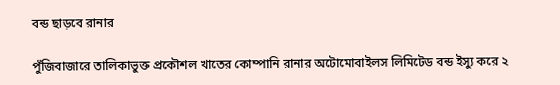বন্ড ছাড়বে রানার

পুঁজিবাজারে তালিকাভুক্ত প্রকৌশল খাতের কোম্পানি রানার অটোমোবাইলস লিমিটেড বন্ড ইস্যু করে ২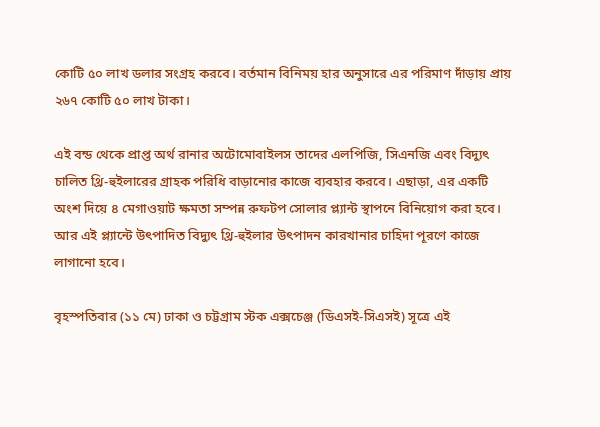কোটি ৫০ লাখ ডলার সংগ্রহ করবে। বর্তমান বিনিময় হার অনুসারে এর পরিমাণ দাঁড়ায় প্রায় ২৬৭ কোটি ৫০ লাখ টাকা।

এই বন্ড থেকে প্রাপ্ত অর্থ রানার অটোমোবাইলস তাদের এলপিজি, সিএনজি এবং বিদ্যুৎ চালিত থ্রি-হুইলারের গ্রাহক পরিধি বাড়ানোর কাজে ব্যবহার করবে। এছাড়া, এর একটি অংশ দিয়ে ৪ মেগাওয়াট ক্ষমতা সম্পন্ন রুফটপ সোলার প্ল্যান্ট স্থাপনে বিনিয়োগ করা হবে। আর এই প্ল্যান্টে উৎপাদিত বিদ্যুৎ থ্রি-হুইলার উৎপাদন কারখানার চাহিদা পূরণে কাজে লাগানো হবে।

বৃহস্পতিবার (১১ মে) ঢাকা ও চট্টগ্রাম স্টক এক্সচেঞ্জ (ডিএসই-সিএসই) সূত্রে এই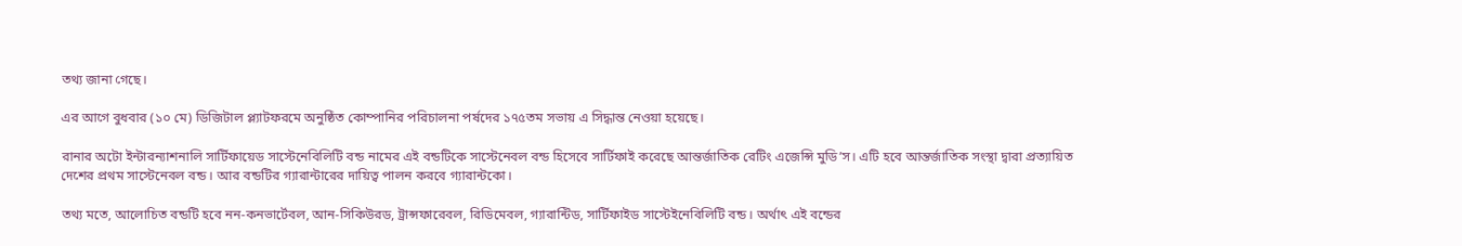তথ্য জানা গেছে।

এর আগে বুধবার (১০ মে) ডিজিটাল প্ল্যাটফরমে অনুষ্ঠিত কোম্পানির পরিচালনা পর্ষদের ১৭৫তম সভায় এ সিদ্ধান্ত নেওয়া হয়েছে।

রানার অটো ইন্টারন্যাশনালি সার্টিফায়েড সাস্টেনেবিলিটি বন্ড নামের এই বন্ডটিকে সাস্টেনেবল বন্ড হিসেবে সার্টিফাই করেছে আন্তর্জাতিক রেটিং এজেন্সি মুডি’স। এটি হবে আন্তর্জাতিক সংস্থা দ্বারা প্রত্যায়িত দেশের প্রথম সাস্টেনেবল বন্ড। আর বন্ডটির গ্যারান্টারের দায়িত্ব পালন করবে গ্যারান্টকো।

তথ্য মতে, আলোচিত বন্ডটি হবে নন-কনভার্টেবল, আন-সিকিউরড, ট্রান্সফারেবল, রিডিমেবল, গ্যারান্টিড, সার্টিফাইড সাস্টেইনেবিলিটি বন্ড। অর্থাৎ এই বন্ডের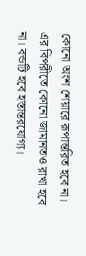কোনো অংশ শেয়ারে রূপান্তরিত হবে না। এর বিপরীতে কোনো জামানতও রাখা হবে না। বন্ডটি হবে হস্তান্তরযোগ্য।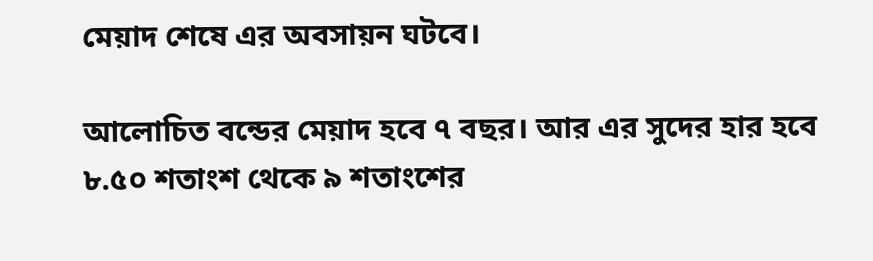মেয়াদ শেষে এর অবসায়ন ঘটবে।

আলোচিত বন্ডের মেয়াদ হবে ৭ বছর। আর এর সুদের হার হবে ৮.৫০ শতাংশ থেকে ৯ শতাংশের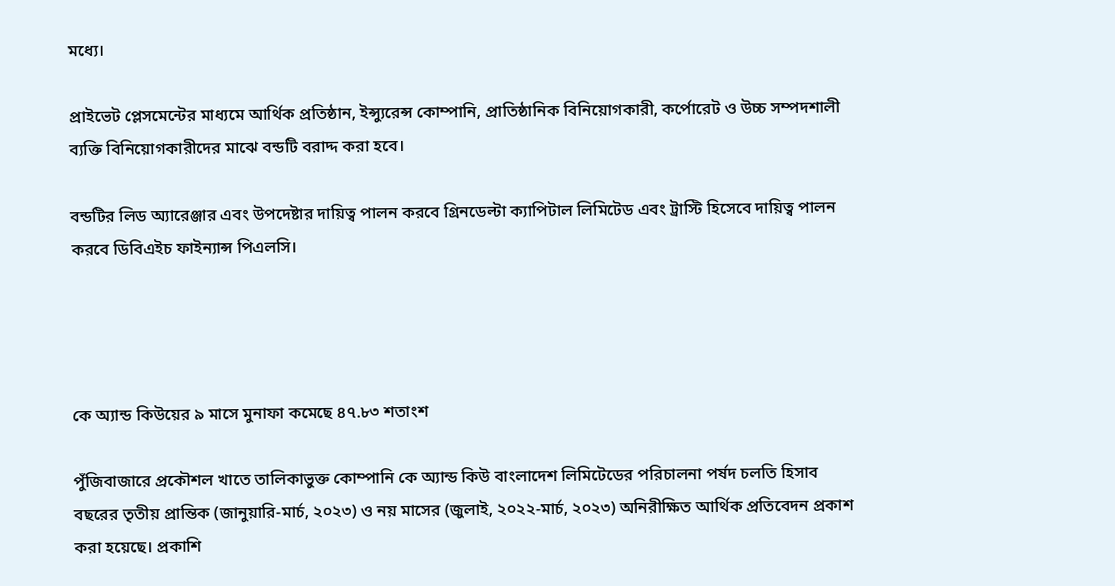মধ্যে।

প্রাইভেট প্লেসমেন্টের মাধ্যমে আর্থিক প্রতিষ্ঠান, ইন্স্যুরেন্স কোম্পানি, প্রাতিষ্ঠানিক বিনিয়োগকারী, কর্পোরেট ও উচ্চ সম্পদশালী ব্যক্তি বিনিয়োগকারীদের মাঝে বন্ডটি বরাদ্দ করা হবে।

বন্ডটির লিড অ্যারেঞ্জার এবং উপদেষ্টার দায়িত্ব পালন করবে গ্রিনডেল্টা ক্যাপিটাল লিমিটেড এবং ট্রাস্টি হিসেবে দায়িত্ব পালন করবে ডিবিএইচ ফাইন্যান্স পিএলসি।




কে অ্যান্ড কিউয়ের ৯ মাসে মুনাফা কমেছে ৪৭.৮৩ শতাংশ

পুঁজিবাজারে প্রকৌশল খাতে তালিকাভুক্ত কোম্পানি কে অ্যান্ড কিউ বাংলাদেশ লিমিটেডের পরিচালনা পর্ষদ চলতি হিসাব বছরের তৃতীয় প্রান্তিক (জানুয়ারি-মার্চ, ২০২৩) ও নয় মাসের (জুলাই, ২০২২-মার্চ, ২০২৩) অনিরীক্ষিত আর্থিক প্রতিবেদন প্রকাশ করা হয়েছে। প্রকাশি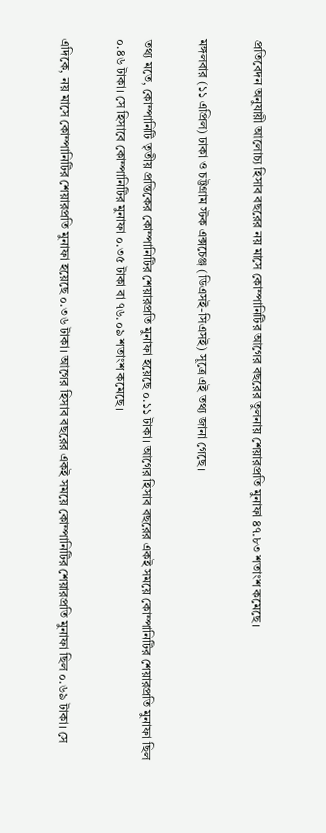প্রতিবেদন অনুযায়ী আলোচ্য হিসাব বছরের নয় মাসে কোম্পানিটির আগের বছরের তুলনায় শেয়ারপ্রতি মুনাফা ৪৭.৮৩ শতাংশ কমেছে।

মঙ্গলবার (১১ এপ্রিল) ঢাকা ও চট্টগ্রাম স্টক এক্সচেঞ্জ (ডিএসই-সিএসই) সূত্রে এই তথ্য জানা গেছে।

তথ্য মতে, কোম্পানিটি তৃতীয় প্রন্তিকের কোম্পানিটির শেয়ারপ্রতি মুনাফা হয়েছে ০.১১ টাকা। আগের হিসাব বছরের একই সময়ে কোম্পানিটির শেয়ারপ্রতি মুনাফা ছিল ০.৪৬ টাকা। সে হিসাবে কোম্পানিটির মুনাফা ০.৩৫ টাকা বা ৭৬.০৯ শতাংশ কমেছে।

এদিকে, নয় মাসে কোম্পানিটির শেয়ারপ্রতি মুনাফা হয়েছে ০.৩৬ টাকা। আগের হিসাব বছরের একই সময়ে কোম্পানিটির শেয়ারপ্রতি মুনাফা ছিল ০.৬৯ টাকা। সে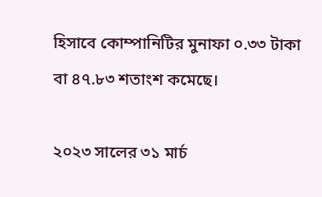হিসাবে কোম্পানিটির মুনাফা ০.৩৩ টাকা বা ৪৭.৮৩ শতাংশ কমেছে।

২০২৩ সালের ৩১ মার্চ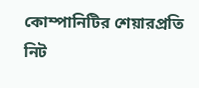কোম্পানিটির শেয়ারপ্রতি নিট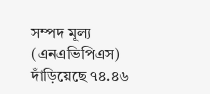সম্পদ মূল্য (এনএভিপিএস) দাঁড়িয়েছে ৭৪.৪৬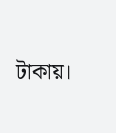টাকায়।